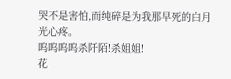哭不是害怕,而纯碎是为我那早死的白月光心疼。
呜呜呜呜杀阡陌!杀姐姐!
花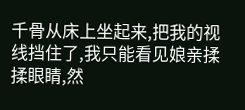千骨从床上坐起来,把我的视线挡住了,我只能看见娘亲揉揉眼睛,然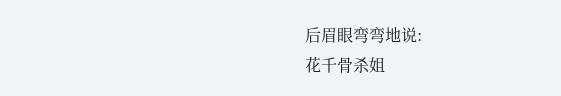后眉眼弯弯地说:
花千骨杀姐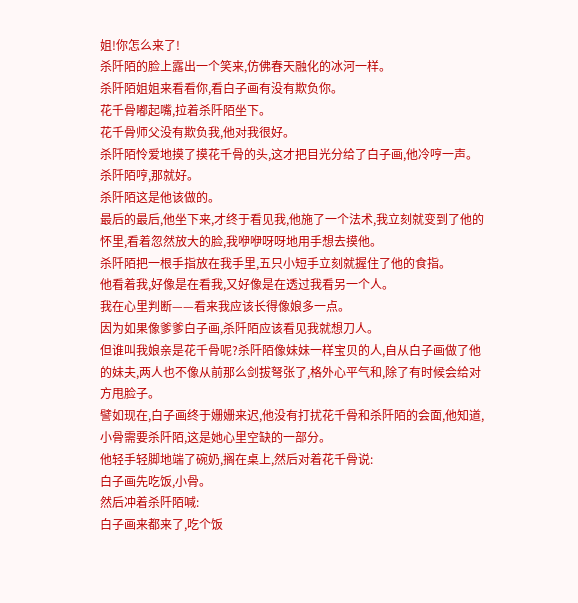姐!你怎么来了!
杀阡陌的脸上露出一个笑来,仿佛春天融化的冰河一样。
杀阡陌姐姐来看看你,看白子画有没有欺负你。
花千骨嘟起嘴,拉着杀阡陌坐下。
花千骨师父没有欺负我,他对我很好。
杀阡陌怜爱地摸了摸花千骨的头,这才把目光分给了白子画,他冷哼一声。
杀阡陌哼,那就好。
杀阡陌这是他该做的。
最后的最后,他坐下来,才终于看见我,他施了一个法术,我立刻就变到了他的怀里,看着忽然放大的脸,我咿咿呀呀地用手想去摸他。
杀阡陌把一根手指放在我手里,五只小短手立刻就握住了他的食指。
他看着我,好像是在看我,又好像是在透过我看另一个人。
我在心里判断——看来我应该长得像娘多一点。
因为如果像爹爹白子画,杀阡陌应该看见我就想刀人。
但谁叫我娘亲是花千骨呢?杀阡陌像妹妹一样宝贝的人,自从白子画做了他的妹夫,两人也不像从前那么剑拔弩张了,格外心平气和,除了有时候会给对方甩脸子。
譬如现在,白子画终于姗姗来迟,他没有打扰花千骨和杀阡陌的会面,他知道,小骨需要杀阡陌,这是她心里空缺的一部分。
他轻手轻脚地端了碗奶,搁在桌上,然后对着花千骨说:
白子画先吃饭,小骨。
然后冲着杀阡陌喊:
白子画来都来了,吃个饭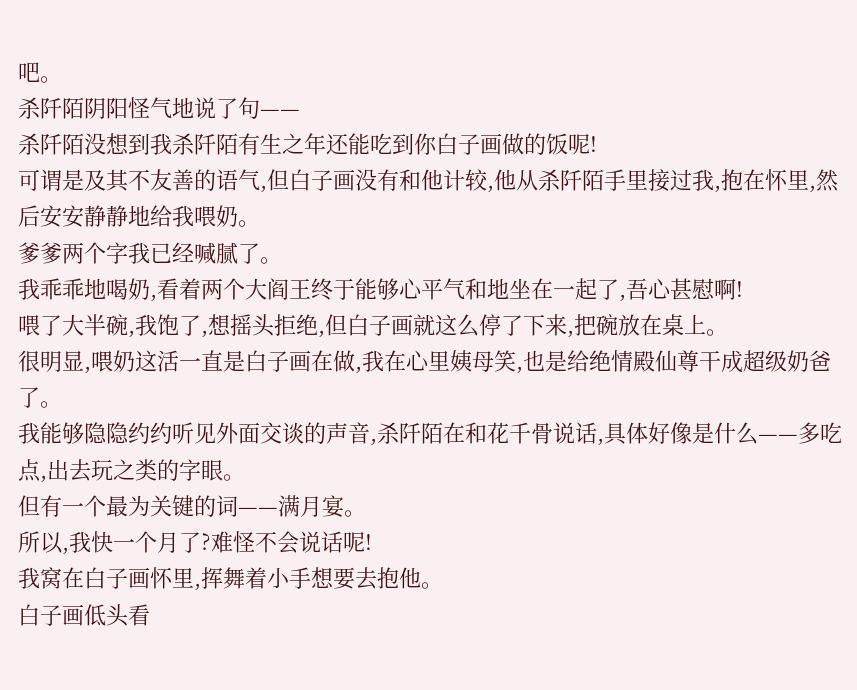吧。
杀阡陌阴阳怪气地说了句——
杀阡陌没想到我杀阡陌有生之年还能吃到你白子画做的饭呢!
可谓是及其不友善的语气,但白子画没有和他计较,他从杀阡陌手里接过我,抱在怀里,然后安安静静地给我喂奶。
爹爹两个字我已经喊腻了。
我乖乖地喝奶,看着两个大阎王终于能够心平气和地坐在一起了,吾心甚慰啊!
喂了大半碗,我饱了,想摇头拒绝,但白子画就这么停了下来,把碗放在桌上。
很明显,喂奶这活一直是白子画在做,我在心里姨母笑,也是给绝情殿仙尊干成超级奶爸了。
我能够隐隐约约听见外面交谈的声音,杀阡陌在和花千骨说话,具体好像是什么——多吃点,出去玩之类的字眼。
但有一个最为关键的词——满月宴。
所以,我快一个月了?难怪不会说话呢!
我窝在白子画怀里,挥舞着小手想要去抱他。
白子画低头看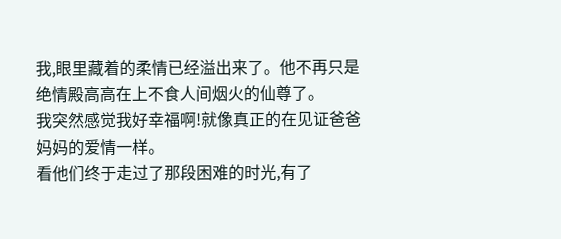我,眼里藏着的柔情已经溢出来了。他不再只是绝情殿高高在上不食人间烟火的仙尊了。
我突然感觉我好幸福啊!就像真正的在见证爸爸妈妈的爱情一样。
看他们终于走过了那段困难的时光,有了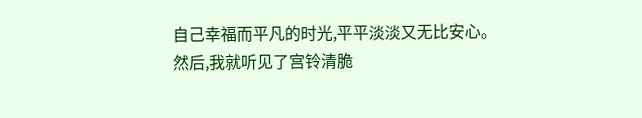自己幸福而平凡的时光,平平淡淡又无比安心。
然后,我就听见了宫铃清脆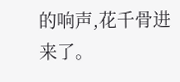的响声,花千骨进来了。